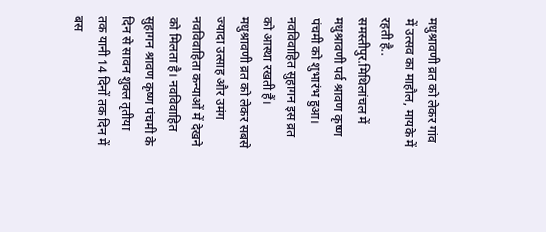मधुश्रावणी व्रत को लेकर गांव में उत्सव का माहौल, मायके में रहती है..
समस्तीपुर.मिथिलांचल में मधुश्रावणी पर्व श्रावण कृष्ण पंचमी को शुभारंभ हुआ। नवविवाहित सुहागन इस व्रत को आस्था रखती हैं। मधुश्रावणी व्रत को लेकर सबसे ज्यादा उत्साह और उमंग नवविवाहिता कन्याओं में देखने को मिलता है। नवविवाहित सुहागन श्रावण कृष्ण पंचमी के दिन से सावन शुक्ल तृतीया तक यानी 14 दिनों तक दिन में बस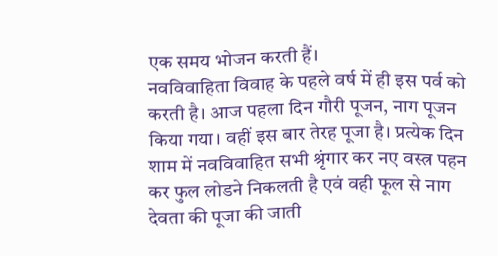एक समय भोजन करती हैं।
नवविवाहिता विवाह के पहले वर्ष में ही इस पर्व को करती है। आज पहला दिन गौरी पूजन, नाग पूजन किया गया। वहीं इस बार तेरह पूजा है। प्रत्येक दिन शाम में नवविवाहित सभी श्रृंगार कर नए वस्त्र पहन कर फुल लोडने निकलती है एवं वही फूल से नाग देवता की पूजा की जाती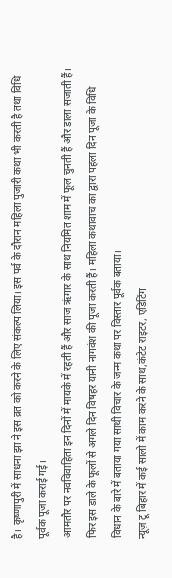है। कृष्णापुरी में साधना झा ने इस व्रत को करने के लिए संकल्प लिया। इस पर्व के दौरान महिला पुजारी कथा भी करती है तथा विधि पूर्वक पूजा कराई गई।
आमतौर पर नवविवाहिता इन दिनों में मायके में रहती हैं और साज ऋंगार के साथ नियमित शाम में फूल चुनती हैं और डाला सजाती हैं। फिर इस डाले के फूलों से अगले दिन विषहर यानी नागवंश की पूजा करती हैं। महिला कथावाच का द्वारा पहला दिन पूजा के विधि विधान के बारे में बताया गया साथी विचार के जन्म कथा पर विस्तार पूर्वक बताया।
न्यूज़ टू बिहार में कई सालो में काम करने के साथ,कंटेट राइटर, एडिटिंग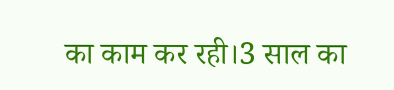का काम कर रही।3 साल का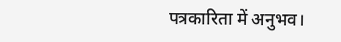पत्रकारिता में अनुभव।